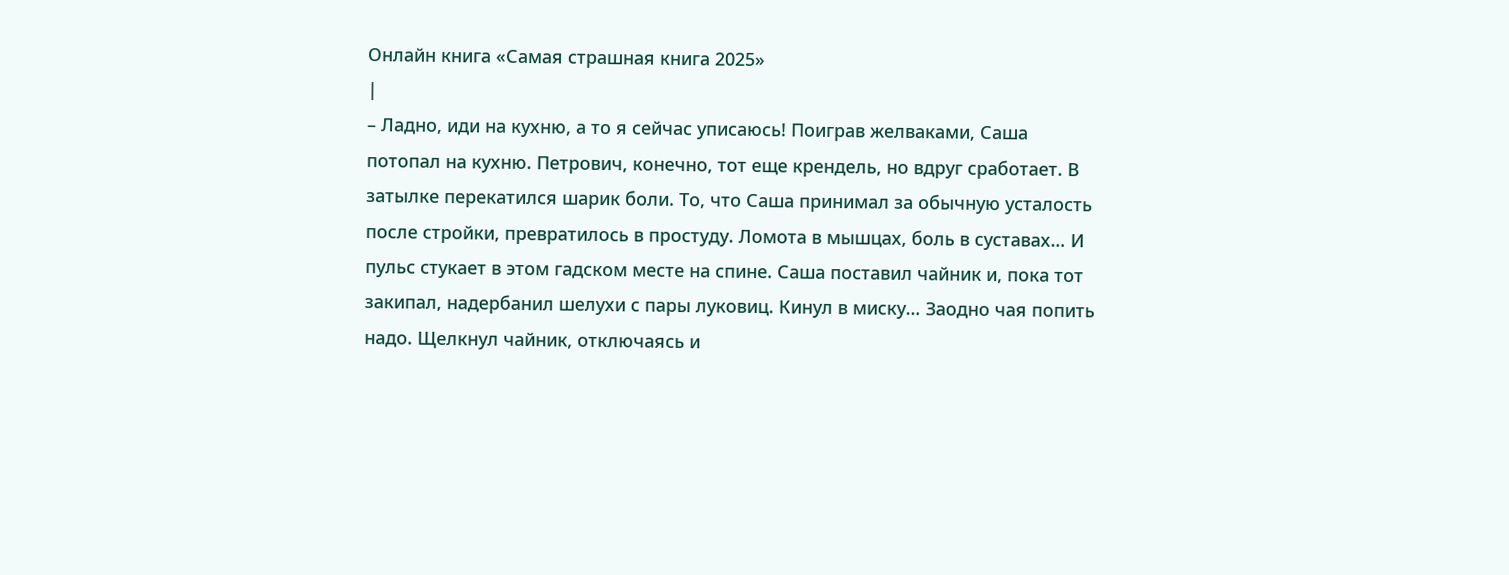Онлайн книга «Самая страшная книга 2025»
|
– Ладно, иди на кухню, а то я сейчас уписаюсь! Поиграв желваками, Саша потопал на кухню. Петрович, конечно, тот еще крендель, но вдруг сработает. В затылке перекатился шарик боли. То, что Саша принимал за обычную усталость после стройки, превратилось в простуду. Ломота в мышцах, боль в суставах… И пульс стукает в этом гадском месте на спине. Саша поставил чайник и, пока тот закипал, надербанил шелухи с пары луковиц. Кинул в миску… Заодно чая попить надо. Щелкнул чайник, отключаясь и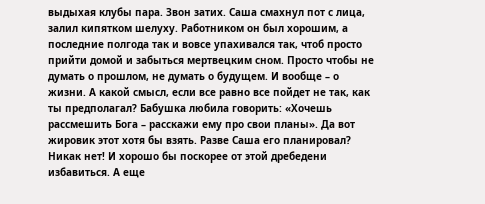выдыхая клубы пара. Звон затих. Саша смахнул пот с лица, залил кипятком шелуху. Работником он был хорошим, а последние полгода так и вовсе упахивался так, чтоб просто прийти домой и забыться мертвецким сном. Просто чтобы не думать о прошлом, не думать о будущем. И вообще – о жизни. А какой смысл, если все равно все пойдет не так, как ты предполагал? Бабушка любила говорить: «Хочешь рассмешить Бога – расскажи ему про свои планы». Да вот жировик этот хотя бы взять. Разве Саша его планировал? Никак нет! И хорошо бы поскорее от этой дребедени избавиться. А еще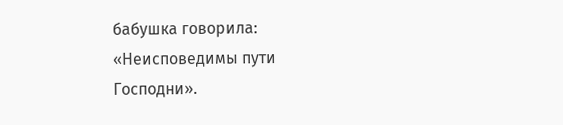бабушка говорила: «Неисповедимы пути Господни».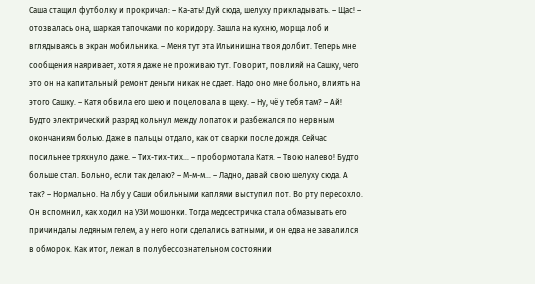Саша стащил футболку и прокричал: – Ка-ать! Дуй сюда, шелуху прикладывать. – Щас! – отозвалась она, шаркая тапочками по коридору. Зашла на кухню, морща лоб и вглядываясь в экран мобильника. – Меня тут эта Ильинишна твоя долбит. Теперь мне сообщения наяривает, хотя я даже не проживаю тут. Говорит, повлияй на Сашку, чего это он на капитальный ремонт деньги никак не сдает. Надо оно мне больно, влиять на этого Сашку. – Катя обвила его шею и поцеловала в щеку. – Ну, чё у тебя там? – Ай! Будто электрический разряд кольнул между лопаток и разбежался по нервным окончаниям болью. Даже в пальцы отдало, как от сварки после дождя. Сейчас посильнее тряхнуло даже. – Тих-тих-тих… – пробормотала Катя. – Твою налево! Будто больше стал. Больно, если так делаю? – М-м-м… – Ладно, давай свою шелуху сюда. А так? – Нормально. На лбу у Саши обильными каплями выступил пот. Во рту пересохло. Он вспомнил, как ходил на УЗИ мошонки. Тогда медсестричка стала обмазывать его причиндалы ледяным гелем, а у него ноги сделались ватными, и он едва не завалился в обморок. Как итог, лежал в полубессознательном состоянии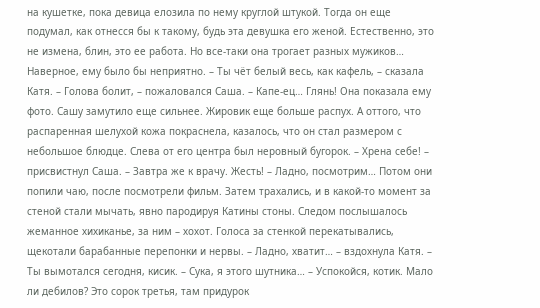на кушетке, пока девица елозила по нему круглой штукой. Тогда он еще подумал, как отнесся бы к такому, будь эта девушка его женой. Естественно, это не измена, блин, это ее работа. Но все-таки она трогает разных мужиков… Наверное, ему было бы неприятно. – Ты чёт белый весь, как кафель, – сказала Катя. – Голова болит, – пожаловался Саша. – Капе-ец… Глянь! Она показала ему фото. Сашу замутило еще сильнее. Жировик еще больше распух. А оттого, что распаренная шелухой кожа покраснела, казалось, что он стал размером с небольшое блюдце. Слева от его центра был неровный бугорок. – Хрена себе! – присвистнул Саша. – Завтра же к врачу. Жесть! – Ладно, посмотрим… Потом они попили чаю, после посмотрели фильм. Затем трахались, и в какой-то момент за стеной стали мычать, явно пародируя Катины стоны. Следом послышалось жеманное хихиканье, за ним – хохот. Голоса за стенкой перекатывались, щекотали барабанные перепонки и нервы. – Ладно, хватит… – вздохнула Катя. – Ты вымотался сегодня, кисик. – Сука, я этого шутника… – Успокойся, котик. Мало ли дебилов? Это сорок третья, там придурок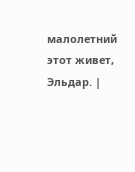малолетний этот живет, Эльдар. |